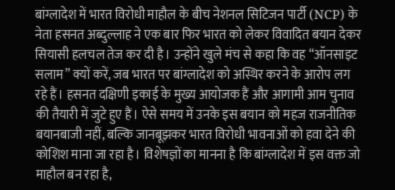बांग्लादेश में भारत विरोधी माहौल के बीच नेशनल सिटिजन पार्टी (NCP) के नेता हसनत अब्दुल्लाह ने एक बार फिर भारत को लेकर विवादित बयान देकर सियासी हलचल तेज कर दी है। उन्होंने खुले मंच से कहा कि वह “ऑनसाइट सलाम” क्यों करें, जब भारत पर बांग्लादेश को अस्थिर करने के आरोप लग रहे हैं। हसनत दक्षिणी इकाई के मुख्य आयोजक हैं और आगामी आम चुनाव की तैयारी में जुटे हुए हैं। ऐसे समय में उनके इस बयान को महज राजनीतिक बयानबाजी नहीं, बल्कि जानबूझकर भारत विरोधी भावनाओं को हवा देने की कोशिश माना जा रहा है। विशेषज्ञों का मानना है कि बांग्लादेश में इस वक्त जो माहौल बन रहा है,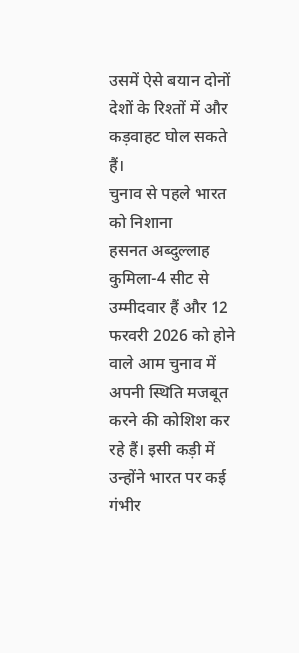उसमें ऐसे बयान दोनों देशों के रिश्तों में और कड़वाहट घोल सकते हैं।
चुनाव से पहले भारत को निशाना
हसनत अब्दुल्लाह कुमिला-4 सीट से उम्मीदवार हैं और 12 फरवरी 2026 को होने वाले आम चुनाव में अपनी स्थिति मजबूत करने की कोशिश कर रहे हैं। इसी कड़ी में उन्होंने भारत पर कई गंभीर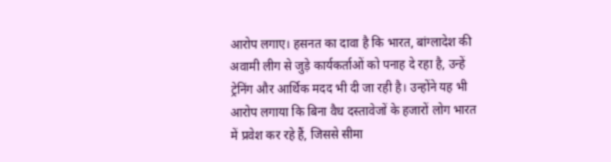आरोप लगाए। हसनत का दावा है कि भारत, बांग्लादेश की अवामी लीग से जुड़े कार्यकर्ताओं को पनाह दे रहा है, उन्हें ट्रेनिंग और आर्थिक मदद भी दी जा रही है। उन्होंने यह भी आरोप लगाया कि बिना वैध दस्तावेजों के हजारों लोग भारत में प्रवेश कर रहे हैं, जिससे सीमा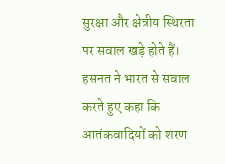सुरक्षा और क्षेत्रीय स्थिरता पर सवाल खड़े होते हैं। हसनत ने भारत से सवाल करते हुए कहा कि आतंकवादियों को शरण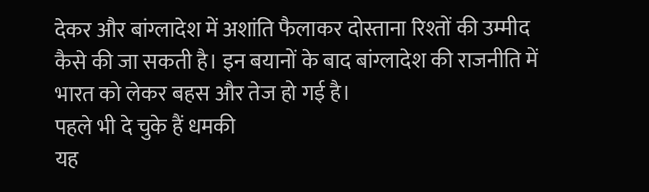देकर और बांग्लादेश में अशांति फैलाकर दोस्ताना रिश्तों की उम्मीद कैसे की जा सकती है। इन बयानों के बाद बांग्लादेश की राजनीति में भारत को लेकर बहस और तेज हो गई है।
पहले भी दे चुके हैं धमकी
यह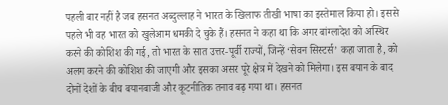पहली बार नहीं है जब हसनत अब्दुल्लाह ने भारत के खिलाफ तीखी भाषा का इस्तेमाल किया हो। इससे पहले भी वह भारत को खुलेआम धमकी दे चुके हैं। हसनत ने कहा था कि अगर बांग्लादेश को अस्थिर करने की कोशिश की गई, तो भारत के सात उत्तर-पूर्वी राज्यों, जिन्हें ‘सेवन सिस्टर्स’ कहा जाता है, को अलग करने की कोशिश की जाएगी और इसका असर पूरे क्षेत्र में देखने को मिलेगा। इस बयान के बाद दोनों देशों के बीच बयानबाजी और कूटनीतिक तनाव बढ़ गया था। हसनत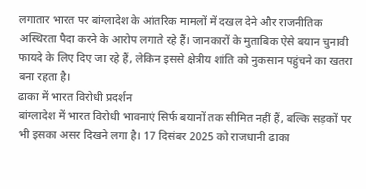लगातार भारत पर बांग्लादेश के आंतरिक मामलों में दखल देने और राजनीतिक अस्थिरता पैदा करने के आरोप लगाते रहे हैं। जानकारों के मुताबिक ऐसे बयान चुनावी फायदे के लिए दिए जा रहे हैं, लेकिन इससे क्षेत्रीय शांति को नुकसान पहुंचने का खतरा बना रहता है।
ढाका में भारत विरोधी प्रदर्शन
बांग्लादेश में भारत विरोधी भावनाएं सिर्फ बयानों तक सीमित नहीं हैं, बल्कि सड़कों पर भी इसका असर दिखने लगा है। 17 दिसंबर 2025 को राजधानी ढाका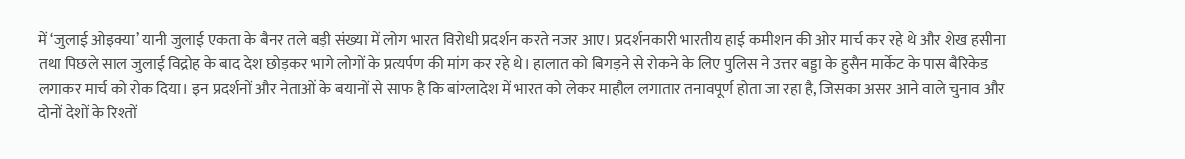में ‘जुलाई ओइक्या’ यानी जुलाई एकता के बैनर तले बड़ी संख्या में लोग भारत विरोधी प्रदर्शन करते नजर आए। प्रदर्शनकारी भारतीय हाई कमीशन की ओर मार्च कर रहे थे और शेख हसीना तथा पिछले साल जुलाई विद्रोह के बाद देश छोड़कर भागे लोगों के प्रत्यर्पण की मांग कर रहे थे। हालात को बिगड़ने से रोकने के लिए पुलिस ने उत्तर बड्डा के हुसैन मार्केट के पास बैरिकेड लगाकर मार्च को रोक दिया। इन प्रदर्शनों और नेताओं के बयानों से साफ है कि बांग्लादेश में भारत को लेकर माहौल लगातार तनावपूर्ण होता जा रहा है, जिसका असर आने वाले चुनाव और दोनों देशों के रिश्तों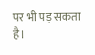पर भी पड़ सकता है।